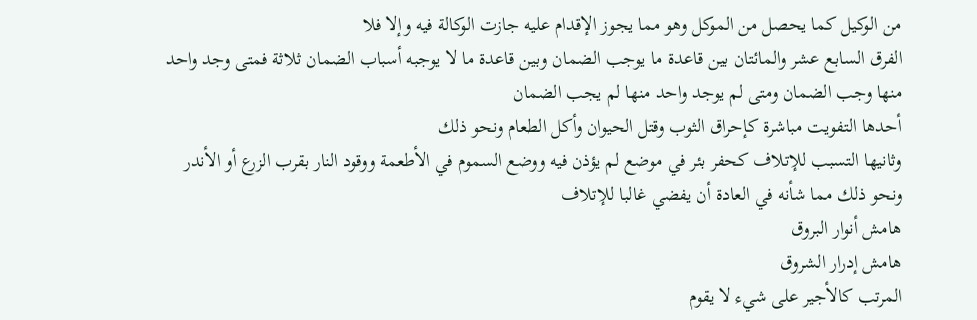من الوكيل كما يحصل من الموكل وهو مما يجوز الإقدام عليه جازت الوكالة فيه وإلا فلا
الفرق السابع عشر والمائتان بين قاعدة ما يوجب الضمان وبين قاعدة ما لا يوجبه أسباب الضمان ثلاثة فمتى وجد واحد منها وجب الضمان ومتى لم يوجد واحد منها لم يجب الضمان
أحدها التفويت مباشرة كإحراق الثوب وقتل الحيوان وأكل الطعام ونحو ذلك
وثانيها التسبب للإتلاف كحفر بئر في موضع لم يؤذن فيه ووضع السموم في الأطعمة ووقود النار بقرب الزرع أو الأندر ونحو ذلك مما شأنه في العادة أن يفضي غالبا للإتلاف
هامش أنوار البروق
هامش إدرار الشروق
المرتب كالأجير على شيء لا يقوم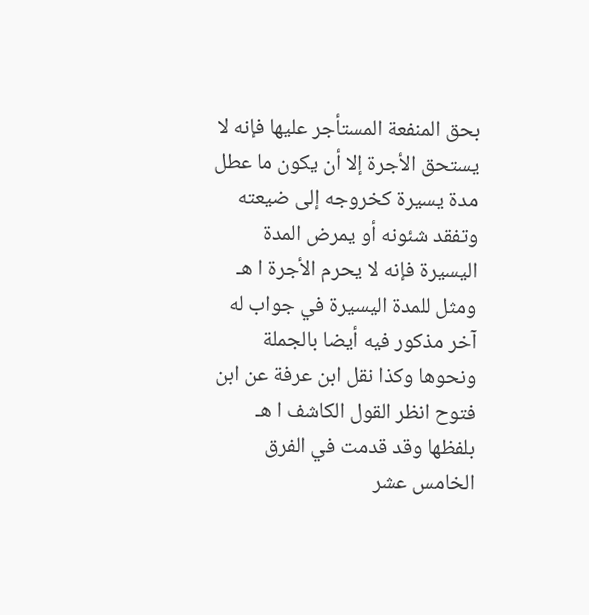بحق المنفعة المستأجر عليها فإنه لا يستحق الأجرة إلا أن يكون ما عطل مدة يسيرة كخروجه إلى ضيعته وتفقد شئونه أو يمرض المدة اليسيرة فإنه لا يحرم الأجرة ا هـ
ومثل للمدة اليسيرة في جواب له آخر مذكور فيه أيضا بالجملة ونحوها وكذا نقل ابن عرفة عن ابن فتوح انظر القول الكاشف ا هـ
بلفظها وقد قدمت في الفرق الخامس عشر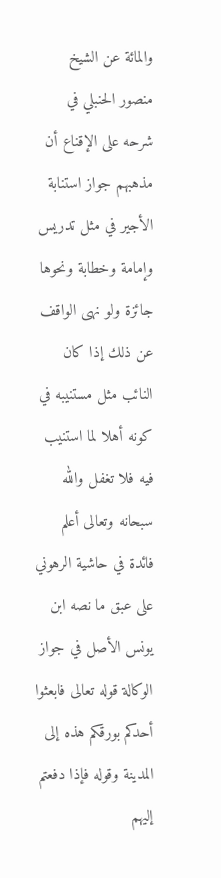والمائة عن الشيخ منصور الحنبلي في شرحه على الإقناع أن مذهبهم جواز استنابة الأجير في مثل تدريس وإمامة وخطابة ونحوها جائزة ولو نهى الواقف عن ذلك إذا كان النائب مثل مستنيبه في كونه أهلا لما استنيب فيه فلا تغفل والله سبحانه وتعالى أعلم
فائدة في حاشية الرهوني على عبق ما نصه ابن يونس الأصل في جواز الوكالة قوله تعالى فابعثوا أحدكم بورقكم هذه إلى المدينة وقوله فإذا دفعتم إليهم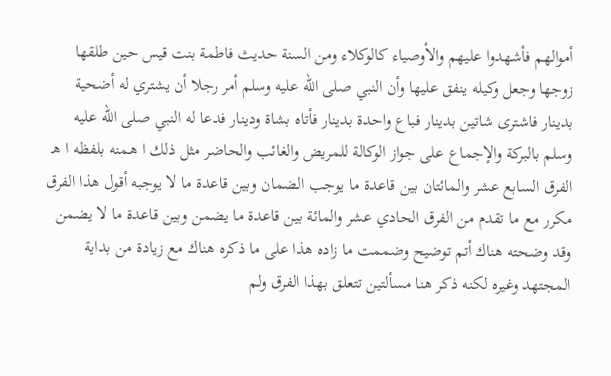أموالهم فأشهدوا عليهم والأوصياء كالوكلاء ومن السنة حديث فاطمة بنت قيس حين طلقها زوجها وجعل وكيله ينفق عليها وأن النبي صلى الله عليه وسلم أمر رجلا أن يشتري له أضحية بدينار فاشترى شاتين بدينار فباع واحدة بدينار فأتاه بشاة ودينار فدعا له النبي صلى الله عليه وسلم بالبركة والإجماع على جواز الوكالة للمريض والغائب والحاضر مثل ذلك ا هـمنه بلفظه ا هـ
الفرق السابع عشر والمائتان بين قاعدة ما يوجب الضمان وبين قاعدة ما لا يوجبه أقول هذا الفرق مكرر مع ما تقدم من الفرق الحادي عشر والمائة بين قاعدة ما يضمن وبين قاعدة ما لا يضمن
وقد وضحته هناك أتم توضيح وضممت ما زاده هذا على ما ذكره هناك مع زيادة من بداية المجتهد وغيره لكنه ذكر هنا مسألتين تتعلق بهذا الفرق ولم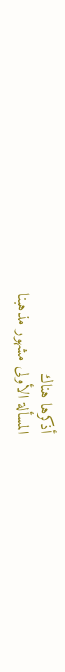أذكرها هناك
المسألة الأولى مشهور مذهبنا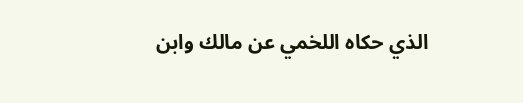الذي حكاه اللخمي عن مالك وابن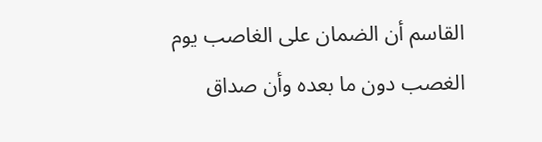القاسم أن الضمان على الغاصب يوم الغصب دون ما بعده وأن صداق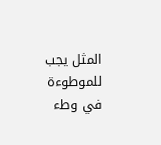المثل يجب للموطوءة في وطء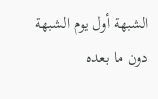الشبهة أول يوم الشبهة دون ما بعده